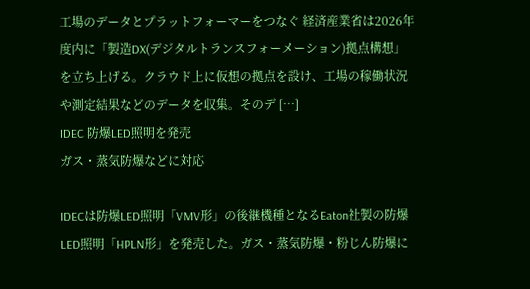工場のデータとプラットフォーマーをつなぐ 経済産業省は2026年度内に「製造DX(デジタルトランスフォーメーション)拠点構想」を立ち上げる。クラウド上に仮想の拠点を設け、工場の稼働状況や測定結果などのデータを収集。そのデ […]
IDEC 防爆LED照明を発売
ガス・蒸気防爆などに対応

IDECは防爆LED照明「VMV形」の後継機種となるEaton社製の防爆LED照明「HPLN形」を発売した。ガス・蒸気防爆・粉じん防爆に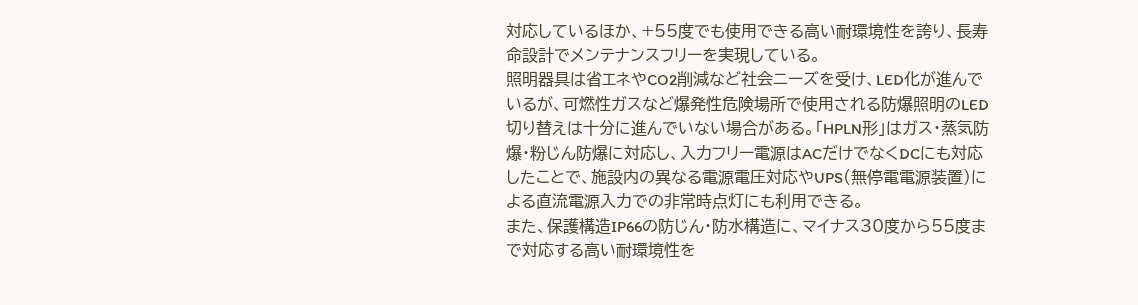対応しているほか、+55度でも使用できる高い耐環境性を誇り、長寿命設計でメンテナンスフリーを実現している。
照明器具は省エネやCO2削減など社会ニーズを受け、LED化が進んでいるが、可燃性ガスなど爆発性危険場所で使用される防爆照明のLED切り替えは十分に進んでいない場合がある。「HPLN形」はガス・蒸気防爆・粉じん防爆に対応し、入力フリー電源はACだけでなくDCにも対応したことで、施設内の異なる電源電圧対応やUPS(無停電電源装置)による直流電源入力での非常時点灯にも利用できる。
また、保護構造IP66の防じん・防水構造に、マイナス30度から55度まで対応する高い耐環境性を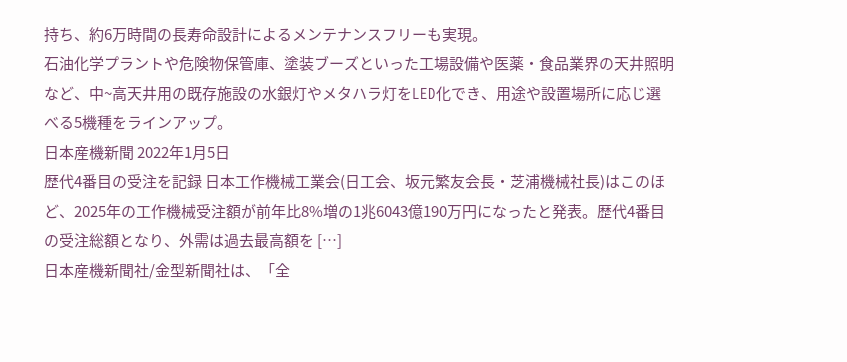持ち、約6万時間の長寿命設計によるメンテナンスフリーも実現。
石油化学プラントや危険物保管庫、塗装ブーズといった工場設備や医薬・食品業界の天井照明など、中~高天井用の既存施設の水銀灯やメタハラ灯をLED化でき、用途や設置場所に応じ選べる5機種をラインアップ。
日本産機新聞 2022年1月5日
歴代4番目の受注を記録 日本工作機械工業会(日工会、坂元繁友会長・芝浦機械社長)はこのほど、2025年の工作機械受注額が前年比8%増の1兆6043億190万円になったと発表。歴代4番目の受注総額となり、外需は過去最高額を […]
日本産機新聞社/金型新聞社は、「全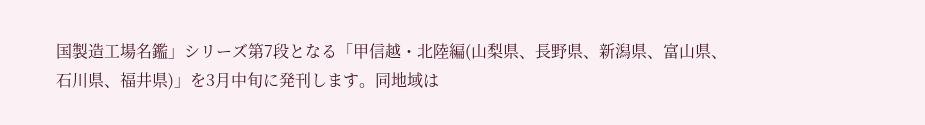国製造工場名鑑」シリーズ第7段となる「甲信越・北陸編(山梨県、長野県、新潟県、富山県、石川県、福井県)」を3月中旬に発刊します。同地域は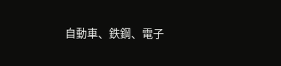自動車、鉄鋼、電子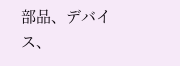部品、デバイス、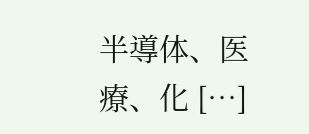半導体、医療、化 […]